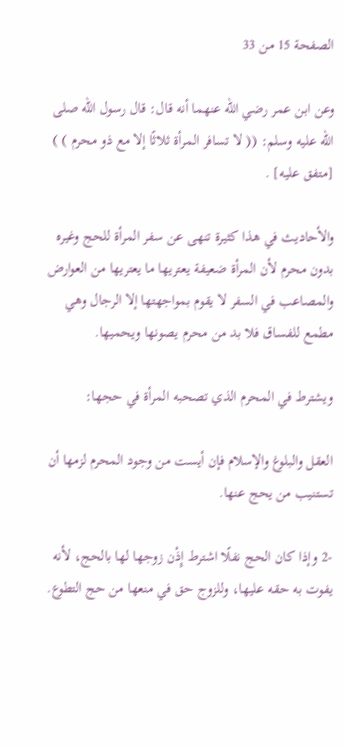الصفحة 15 من 33

وعن ابن عمر رضي الله عنهما أنه قال: قال رسول الله صلى الله عليه وسلم: (( لا تسافر المرأة ثلاثًا إلا مع ذو محرم ) ) [متفق عليه] .

والأحاديث في هذا كثيرة تنهى عن سفر المرأة للحج وغيره بدون محرم لأن المرأة ضعيفة يعتريها ما يعتريها من العوارض والمصاعب في السفر لا يقوم بمواجهتها إلا الرجال وهي مطمع للفساق فلا بد من محرم يصونها ويحميها.

ويشترط في المحرم الذي تصحبه المرأة في حجها:

العقل والبلوغ والإسلام فإن أيست من وجود المحرم لزمها أن تستنيب من يحج عنها.

-2 وإذا كان الحج نفلًا اشترط إِذْن زوجها لها بالحج، لأنه يفوت به حقه عليها، وللزوج حق في منعها من حج التطوع.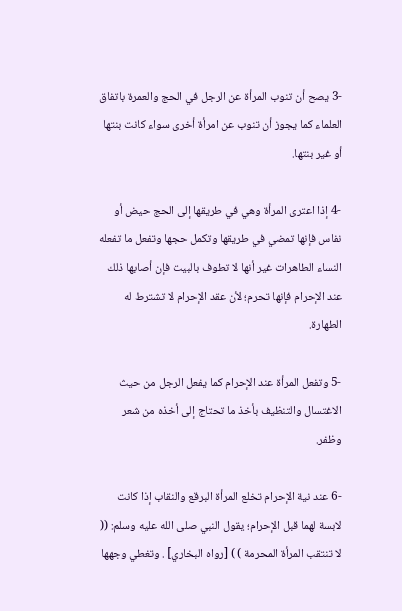-3 يصح أن تنوب المرأة عن الرجل في الحج والعمرة باتفاق العلماء كما يجوز أن تنوب عن امرأة أخرى سواء كانت بنتها أو غير بنتها.

-4 إذا اعترى المرأة وهي في طريقها إلى الحج حيض أو نفاس فإنها تمضي في طريقها وتكمل حجها وتفعل ما تفعله النساء الطاهرات غير أنها لا تطوف بالبيت فإن أصابها ذلك عند الإحرام فإنها تحرم؛ لأن عقد الإحرام لا تشترط له الطهارة.

-5 وتفعل المرأة عند الإحرام كما يفعل الرجل من حيث الاغتسال والتنظيف بأخذ ما تحتاج إلى أخذه من شعر وظفر.

-6 عند نية الإحرام تخلع المرأة البرقع والنقاب إذا كانت لابسة لهما قبل الإحرام؛ يقول النبي صلى الله عليه وسلم: (( لا تنتقب المرأة المحرمة ) ) [رواه البخاري] . وتغطي وجهها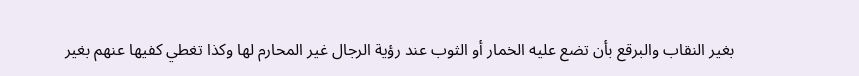بغير النقاب والبرقع بأن تضع عليه الخمار أو الثوب عند رؤية الرجال غير المحارم لها وكذا تغطي كفيها عنهم بغير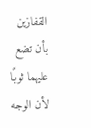القفازين بأن تضع عليهما ثوبًا لأن الوجه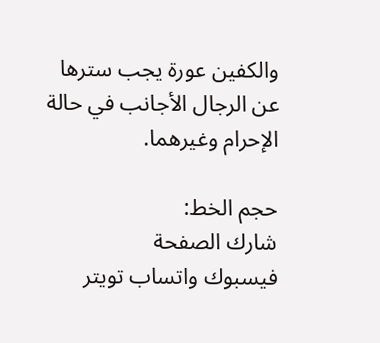والكفين عورة يجب سترها عن الرجال الأجانب في حالة الإحرام وغيرهما.

حجم الخط:
شارك الصفحة
فيسبوك واتساب تويتر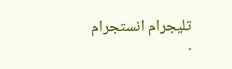تليجرام انستجرام
.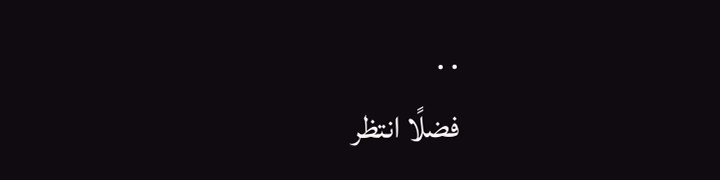. .
فضلًا انتظر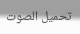تحميل الصوت